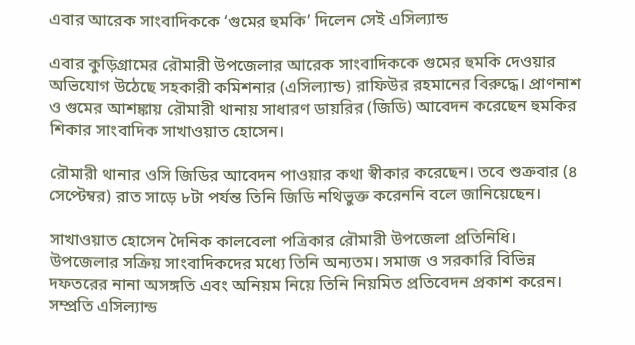এবার আরেক সাংবাদিককে ‘গুমের হুমকি’ দিলেন সেই এসিল্যান্ড

এবার কুড়িগ্রামের রৌমারী উপজেলার আরেক সাংবাদিককে গুমের হুমকি দেওয়ার অভিযোগ উঠেছে সহকারী কমিশনার (এসিল্যান্ড) রাফিউর রহমানের বিরুদ্ধে। প্রাণনাশ ও গুমের আশঙ্কায় রৌমারী থানায় সাধারণ ডায়রির (জিডি) আবেদন করেছেন হুমকির শিকার সাংবাদিক সাখাওয়াত হোসেন।

রৌমারী থানার ওসি জিডির আবেদন পাওয়ার কথা স্বীকার করেছেন। তবে শুক্রবার (৪ সেপ্টেম্বর) রাত সাড়ে ৮টা পর্যন্ত তিনি জিডি নথিভুক্ত করেননি বলে জানিয়েছেন।

সাখাওয়াত হোসেন দৈনিক কালবেলা পত্রিকার রৌমারী উপজেলা প্রতিনিধি। উপজেলার সক্রিয় সাংবাদিকদের মধ্যে তিনি অন্যতম। সমাজ ও সরকারি বিভিন্ন দফতরের নানা অসঙ্গতি এবং অনিয়ম নিয়ে তিনি নিয়মিত প্রতিবেদন প্রকাশ করেন। সম্প্রতি এসিল্যান্ড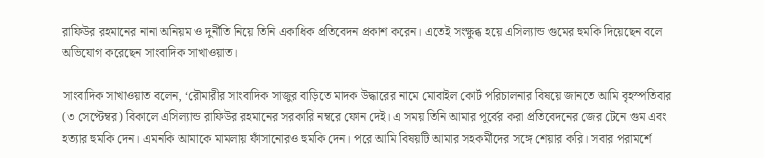রাফিউর রহমানের নানা অনিয়ম ও দুর্নীতি নিয়ে তিনি একাধিক প্রতিবেদন প্রকাশ করেন। এতেই সংক্ষুব্ধ হয়ে এসিল্যান্ড গুমের হুমকি দিয়েছেন বলে অভিযোগ করেছেন সাংবাদিক সাখাওয়াত।

সাংবাদিক সাখাওয়াত বলেন, ‘রৌমারীর সাংবাদিক সাজুর বাড়িতে মাদক উদ্ধারের নামে মোবাইল কোর্ট পরিচালনার বিষয়ে জানতে আমি বৃহস্পতিবার (৩ সেপ্টেম্বর) বিকালে এসিল্যান্ড রাফিউর রহমানের সরকারি নম্বরে ফোন দেই। এ সময় তিনি আমার পূর্বের করা প্রতিবেদনের জের টেনে গুম এবং হত্যার হুমকি দেন। এমনকি আমাকে মামলায় ফাঁসানোরও হুমকি দেন। পরে আমি বিষয়টি আমার সহকর্মীদের সঙ্গে শেয়ার করি। সবার পরামর্শে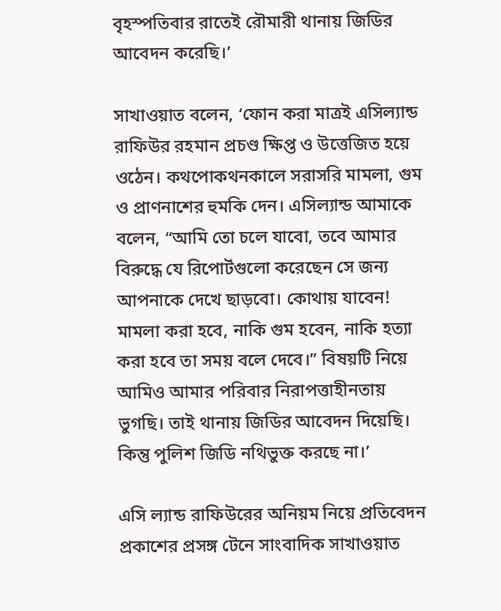বৃহস্পতিবার রাতেই রৌমারী থানায় জিডির আবেদন করেছি।’

সাখাওয়াত বলেন, ‘ফোন করা মাত্রই এসিল্যান্ড রাফিউর রহমান প্রচণ্ড ক্ষিপ্ত ও উত্তেজিত হয়ে ওঠেন। কথ‌পোকথনকা‌লে সরাসরি মামলা, গুম ও প্রাণনাশের হুমকি দেন। এসিল্যান্ড আমাকে বলেন, “আমি তো চলে যাবো, তবে আমার বিরুদ্ধে যে রিপোর্টগুলো করেছেন সে জন্য আপনাকে দেখে ছাড়বো। কোথায় যাবেন! মামলা করা হবে, নাকি গুম হবেন, নাকি হত্যা করা হবে তা সময় বলে দেবে।” বিষয়টি নিয়ে আমিও আমার পরিবার নিরাপত্তাহীনতায় ভুগছি। তাই থানায় জিডির আবেদন দিয়েছি। কিন্তু পুলিশ জিডি নথিভুক্ত করছে না।’

এসি ল্যান্ড রাফিউরের অনিয়ম নিয়ে প্রতিবেদন প্রকাশের প্রসঙ্গ টেনে সাংবাদিক সাখাওয়াত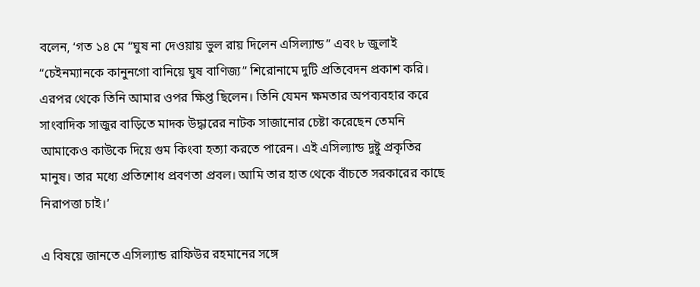বলেন, ‘গত ১৪ মে “ঘুষ না দেওয়ায় ভুল রায় দিলেন এসিল্যান্ড” এবং ৮ জুলাই “চেইনম্যানকে কানুনগো বানিয়ে ঘুষ বাণিজ্য” শিরোনামে দুটি প্রতিবেদন প্রকাশ করি। এরপর থেকে তি‌নি আমার ওপর ক্ষিপ্ত ছি‌লেন। তিনি যেমন ক্ষমতার অপব্যবহার করে সাংবাদিক সাজুর বাড়িতে মাদক উদ্ধারের নাটক সাজানোর চেষ্টা করেছেন তেমনি আমাকেও কাউকে দিয়ে গুম কিংবা হত্যা করতে পারেন। এই এসিল্যান্ড দুষ্টু প্রকৃতির মানুষ। তার মধ্যে প্রতিশোধ প্রবণতা প্রবল। আমি তার হাত থেকে বাঁচতে সরকারের কাছে নিরাপত্তা চাই।’

এ বিষয়ে জানতে এসিল্যান্ড রাফিউর রহমানের সঙ্গে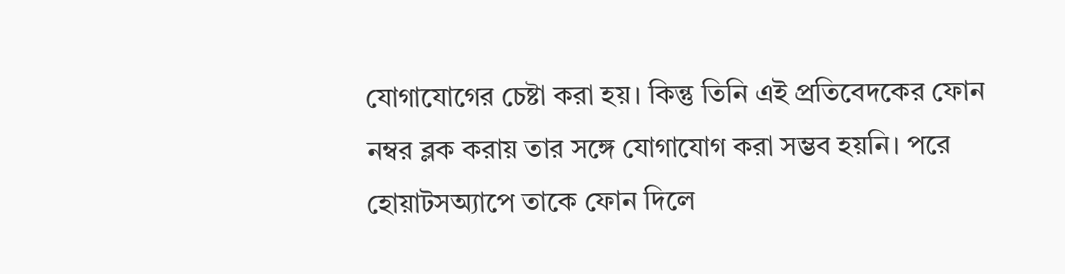যোগাযোগের চেষ্টা করা হয়। কিন্তু তিনি এই প্রতিবেদকের ফোন নম্বর ব্লক করায় তার সঙ্গে যোগাযোগ করা সম্ভব হয়নি। পরে হোয়াটসঅ্যাপে তাকে ফোন দিলে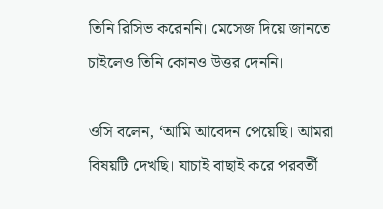তিনি রিসিভ করেননি। মেসেজ দিয়ে জানতে চাইলেও তিনি কোনও উত্তর দেননি।

ওসি বলেন, ‘আমি আবেদন পেয়েছি। আমরা বিষয়টি দেখছি। যাচাই বাছাই করে পরবর্তী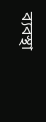ব্যবস্থা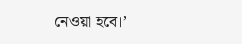নেওয়া হবে।’